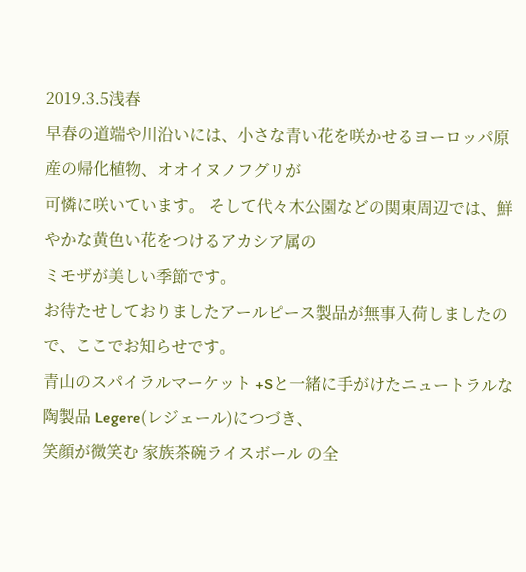2019.3.5浅春
早春の道端や川沿いには、小さな青い花を咲かせるヨーロッパ原産の帰化植物、オオイヌノフグリが
可憐に咲いています。 そして代々木公園などの関東周辺では、鮮やかな黄色い花をつけるアカシア属の
ミモザが美しい季節です。
お待たせしておりましたアールピース製品が無事入荷しましたので、ここでお知らせです。
青山のスパイラルマーケット +Sと一緒に手がけたニュートラルな陶製品 Legere(レジェール)につづき、
笑顔が微笑む 家族茶碗ライスボール の全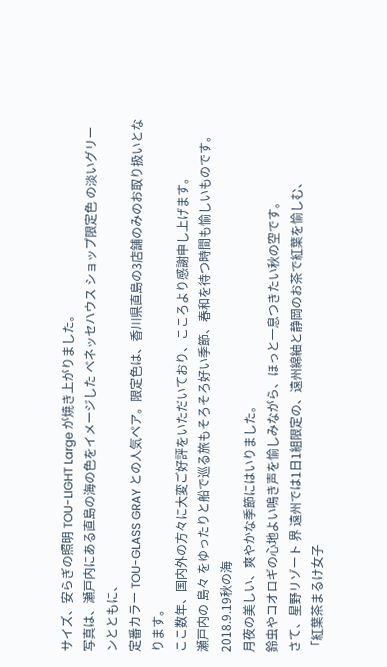サイズ、安らぎの照明 TOU-LIGHT Large が焼き上がりました。
写真は、瀬戸内にある直島の海の色をイメージした ベネッセハウス ショップ限定色 の淡いグリーンとともに、
定番カラー TOU-GLASS GRAY との人気ペア。限定色は、香川県直島の3店舗のみのお取り扱いとなります。
ここ数年、国内外の方々に大変ご好評をいただいており、こころより感謝申し上げます。
瀬戸内の 島々 をゆったりと船で巡る旅もそろそろ好い季節、春和を待つ時間も愉しいものです。
2018.9.19秋の海
月夜の美しい、爽やかな季節にはいりました。
鈴虫やコオロギの心地よい鳴き声を愉しみながら、ほっと一息つきたい秋の空です。
さて、星野リゾート 界 遠州では1日1組限定の、遠州綿紬と静岡のお茶で紅葉を愉しむ、
「紅葉茶まるけ女子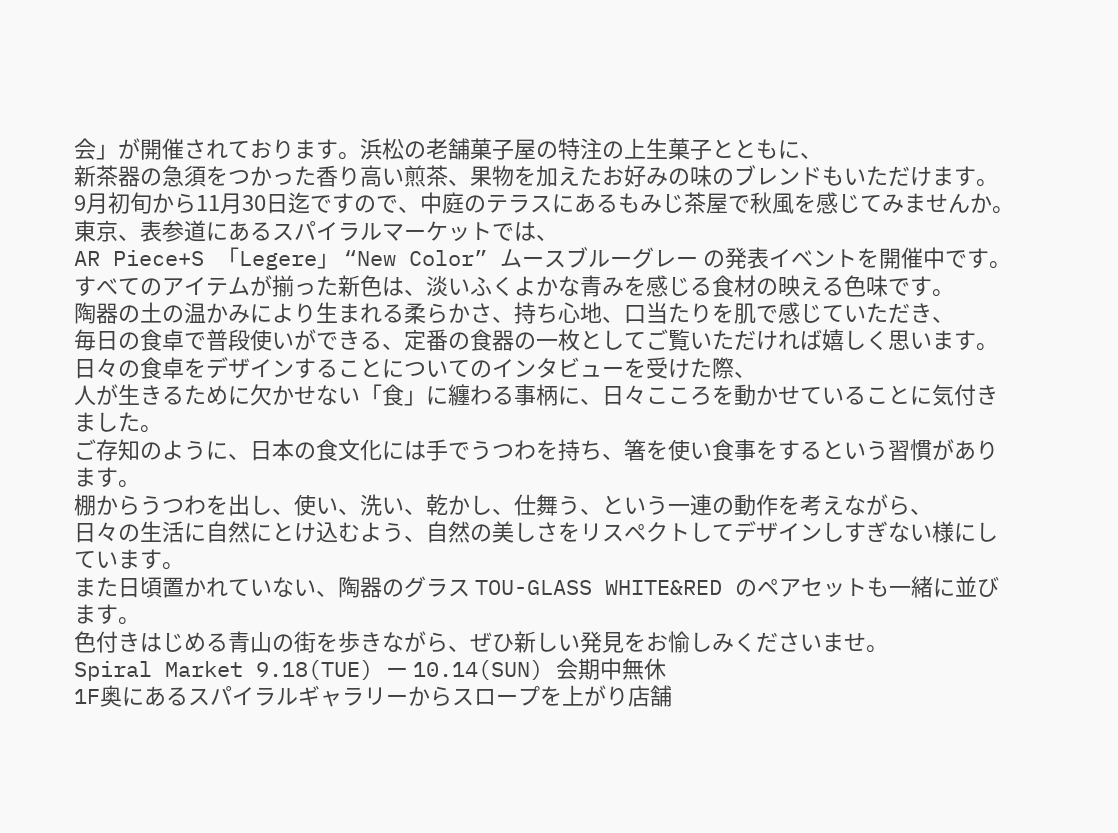会」が開催されております。浜松の老舗菓子屋の特注の上生菓子とともに、
新茶器の急須をつかった香り高い煎茶、果物を加えたお好みの味のブレンドもいただけます。
9月初旬から11月30日迄ですので、中庭のテラスにあるもみじ茶屋で秋風を感じてみませんか。
東京、表参道にあるスパイラルマーケットでは、
AR Piece+S 「Legere」 “New Color” ムースブルーグレー の発表イベントを開催中です。
すべてのアイテムが揃った新色は、淡いふくよかな青みを感じる食材の映える色味です。
陶器の土の温かみにより生まれる柔らかさ、持ち心地、口当たりを肌で感じていただき、
毎日の食卓で普段使いができる、定番の食器の一枚としてご覧いただければ嬉しく思います。
日々の食卓をデザインすることについてのインタビューを受けた際、
人が生きるために欠かせない「食」に纏わる事柄に、日々こころを動かせていることに気付きました。
ご存知のように、日本の食文化には手でうつわを持ち、箸を使い食事をするという習慣があります。
棚からうつわを出し、使い、洗い、乾かし、仕舞う、という一連の動作を考えながら、
日々の生活に自然にとけ込むよう、自然の美しさをリスペクトしてデザインしすぎない様にしています。
また日頃置かれていない、陶器のグラス TOU-GLASS WHITE&RED のペアセットも一緒に並びます。
色付きはじめる青山の街を歩きながら、ぜひ新しい発見をお愉しみくださいませ。
Spiral Market 9.18(TUE) ー 10.14(SUN) 会期中無休
1F奥にあるスパイラルギャラリーからスロープを上がり店舗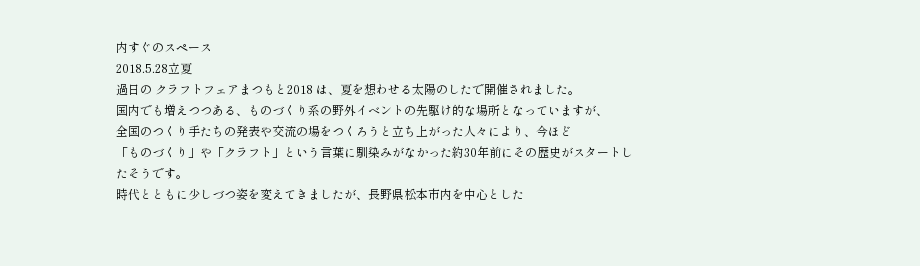内すぐのスペース
2018.5.28立夏
過日の クラフトフェアまつもと2018 は、夏を想わせる太陽のしたで開催されました。
国内でも増えつつある、ものづくり系の野外イベントの先駆け的な場所となっていますが、
全国のつくり手たちの発表や交流の場をつくろうと立ち上がった人々により、今ほど
「ものづくり」や「クラフト」という言葉に馴染みがなかった約30年前にその歴史がスタートしたそうです。
時代とともに少しづつ姿を変えてきましたが、長野県松本市内を中心とした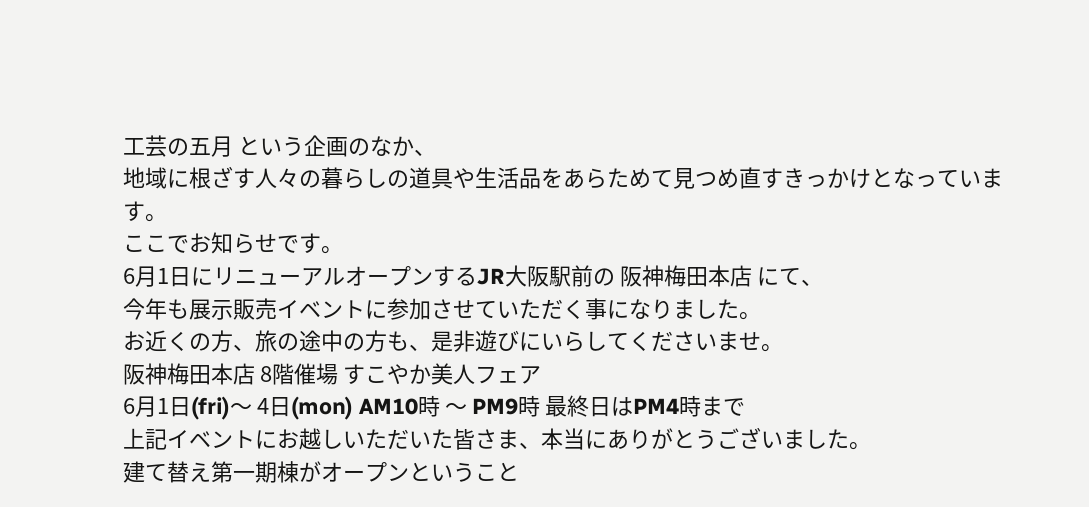工芸の五月 という企画のなか、
地域に根ざす人々の暮らしの道具や生活品をあらためて見つめ直すきっかけとなっています。
ここでお知らせです。
6月1日にリニューアルオープンするJR大阪駅前の 阪神梅田本店 にて、
今年も展示販売イベントに参加させていただく事になりました。
お近くの方、旅の途中の方も、是非遊びにいらしてくださいませ。
阪神梅田本店 8階催場 すこやか美人フェア
6月1日(fri)〜 4日(mon) AM10時 〜 PM9時 最終日はPM4時まで
上記イベントにお越しいただいた皆さま、本当にありがとうございました。
建て替え第一期棟がオープンということ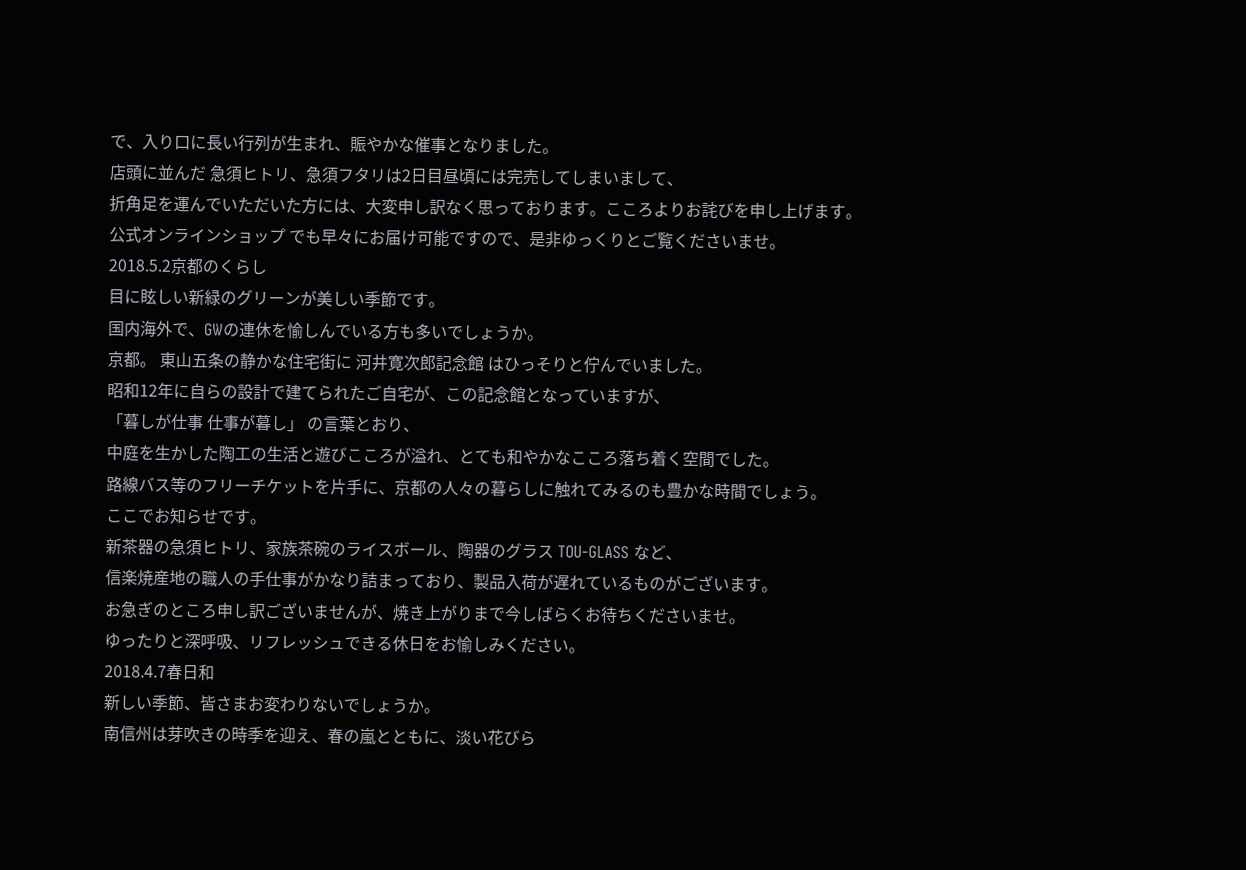で、入り口に長い行列が生まれ、賑やかな催事となりました。
店頭に並んだ 急須ヒトリ、急須フタリは2日目昼頃には完売してしまいまして、
折角足を運んでいただいた方には、大変申し訳なく思っております。こころよりお詫びを申し上げます。
公式オンラインショップ でも早々にお届け可能ですので、是非ゆっくりとご覧くださいませ。
2018.5.2京都のくらし
目に眩しい新緑のグリーンが美しい季節です。
国内海外で、GWの連休を愉しんでいる方も多いでしょうか。
京都。 東山五条の静かな住宅街に 河井寛次郎記念館 はひっそりと佇んでいました。
昭和12年に自らの設計で建てられたご自宅が、この記念館となっていますが、
「暮しが仕事 仕事が暮し」 の言葉とおり、
中庭を生かした陶工の生活と遊びこころが溢れ、とても和やかなこころ落ち着く空間でした。
路線バス等のフリーチケットを片手に、京都の人々の暮らしに触れてみるのも豊かな時間でしょう。
ここでお知らせです。
新茶器の急須ヒトリ、家族茶碗のライスボール、陶器のグラス TOU-GLASS など、
信楽焼産地の職人の手仕事がかなり詰まっており、製品入荷が遅れているものがございます。
お急ぎのところ申し訳ございませんが、焼き上がりまで今しばらくお待ちくださいませ。
ゆったりと深呼吸、リフレッシュできる休日をお愉しみください。
2018.4.7春日和
新しい季節、皆さまお変わりないでしょうか。
南信州は芽吹きの時季を迎え、春の嵐とともに、淡い花びら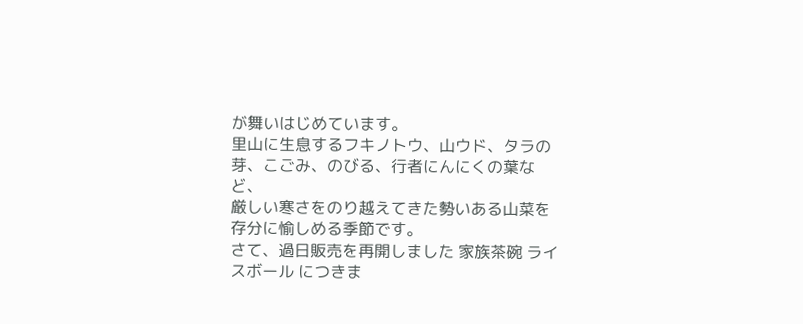が舞いはじめています。
里山に生息するフキノトウ、山ウド、タラの芽、こごみ、のびる、行者にんにくの葉など、
厳しい寒さをのり越えてきた勢いある山菜を存分に愉しめる季節です。
さて、過日販売を再開しました 家族茶碗 ライスボール につきま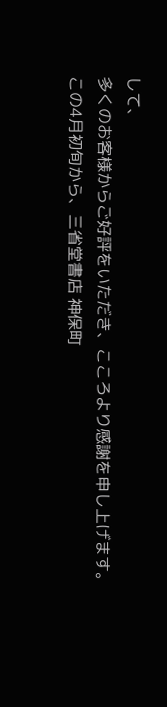して、
多くのお客様からご好評をいただき、こころより感謝を申し上げます。
この4月初旬から、三省堂書店 神保町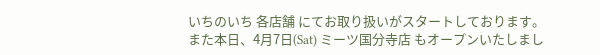いちのいち 各店舗 にてお取り扱いがスタートしております。
また本日、4月7日(Sat) ミーツ国分寺店 もオープンいたしまし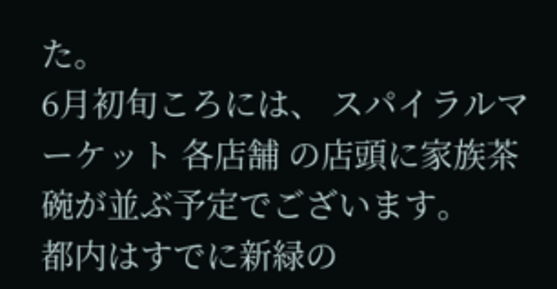た。
6月初旬ころには、 スパイラルマーケット 各店舗 の店頭に家族茶碗が並ぶ予定でございます。
都内はすでに新緑の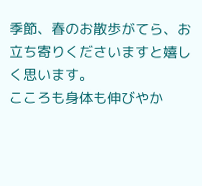季節、春のお散歩がてら、お立ち寄りくださいますと嬉しく思います。
こころも身体も伸びやか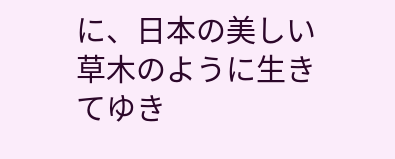に、日本の美しい草木のように生きてゆき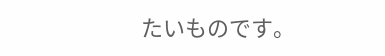たいものです。